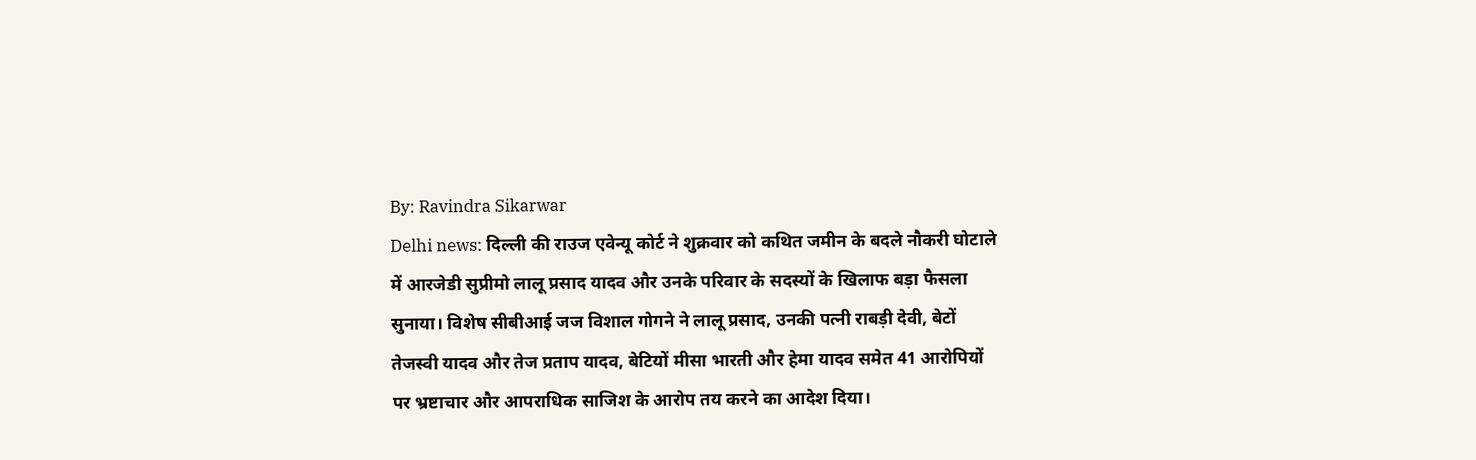By: Ravindra Sikarwar
Delhi news: दिल्ली की राउज एवेन्यू कोर्ट ने शुक्रवार को कथित जमीन के बदले नौकरी घोटाले में आरजेडी सुप्रीमो लालू प्रसाद यादव और उनके परिवार के सदस्यों के खिलाफ बड़ा फैसला सुनाया। विशेष सीबीआई जज विशाल गोगने ने लालू प्रसाद, उनकी पत्नी राबड़ी देवी, बेटों तेजस्वी यादव और तेज प्रताप यादव, बेटियों मीसा भारती और हेमा यादव समेत 41 आरोपियों पर भ्रष्टाचार और आपराधिक साजिश के आरोप तय करने का आदेश दिया।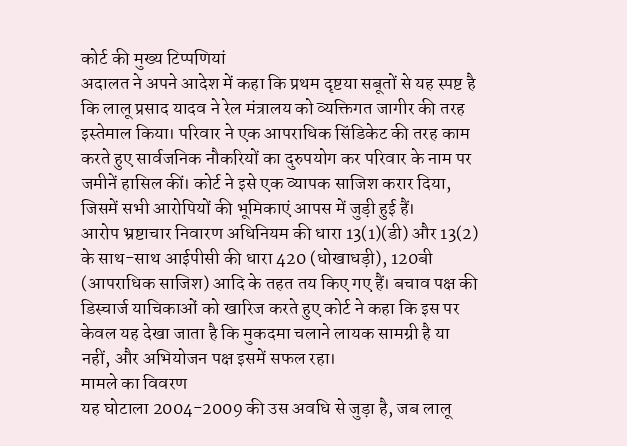कोर्ट की मुख्य टिप्पणियां
अदालत ने अपने आदेश में कहा कि प्रथम दृष्टया सबूतों से यह स्पष्ट है कि लालू प्रसाद यादव ने रेल मंत्रालय को व्यक्तिगत जागीर की तरह इस्तेमाल किया। परिवार ने एक आपराधिक सिंडिकेट की तरह काम करते हुए सार्वजनिक नौकरियों का दुरुपयोग कर परिवार के नाम पर जमीनें हासिल कीं। कोर्ट ने इसे एक व्यापक साजिश करार दिया, जिसमें सभी आरोपियों की भूमिकाएं आपस में जुड़ी हुई हैं।
आरोप भ्रष्टाचार निवारण अधिनियम की धारा 13(1)(डी) और 13(2) के साथ-साथ आईपीसी की धारा 420 (धोखाधड़ी), 120बी (आपराधिक साजिश) आदि के तहत तय किए गए हैं। बचाव पक्ष की डिस्चार्ज याचिकाओं को खारिज करते हुए कोर्ट ने कहा कि इस पर केवल यह देखा जाता है कि मुकदमा चलाने लायक सामग्री है या नहीं, और अभियोजन पक्ष इसमें सफल रहा।
मामले का विवरण
यह घोटाला 2004-2009 की उस अवधि से जुड़ा है, जब लालू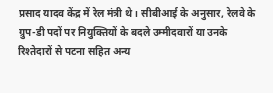प्रसाद यादव केंद्र में रेल मंत्री थे। सीबीआई के अनुसार, रेलवे के ग्रुप-डी पदों पर नियुक्तियों के बदले उम्मीदवारों या उनके रिश्तेदारों से पटना सहित अन्य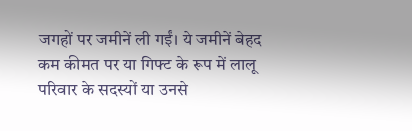जगहों पर जमीनें ली गईं। ये जमीनें बेहद कम कीमत पर या गिफ्ट के रूप में लालू परिवार के सदस्यों या उनसे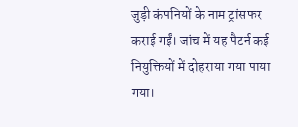जुड़ी कंपनियों के नाम ट्रांसफर कराई गईं। जांच में यह पैटर्न कई नियुक्तियों में दोहराया गया पाया गया।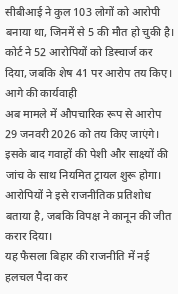सीबीआई ने कुल 103 लोगों को आरोपी बनाया था, जिनमें से 5 की मौत हो चुकी है। कोर्ट ने 52 आरोपियों को डिस्चार्ज कर दिया, जबकि शेष 41 पर आरोप तय किए।
आगे की कार्यवाही
अब मामले में औपचारिक रूप से आरोप 29 जनवरी 2026 को तय किए जाएंगे। इसके बाद गवाहों की पेशी और साक्ष्यों की जांच के साथ नियमित ट्रायल शुरू होगा। आरोपियों ने इसे राजनीतिक प्रतिशोध बताया है, जबकि विपक्ष ने कानून की जीत करार दिया।
यह फैसला बिहार की राजनीति में नई हलचल पैदा कर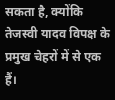सकता है, क्योंकि तेजस्वी यादव विपक्ष के प्रमुख चेहरों में से एक हैं।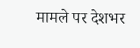मामले पर देशभर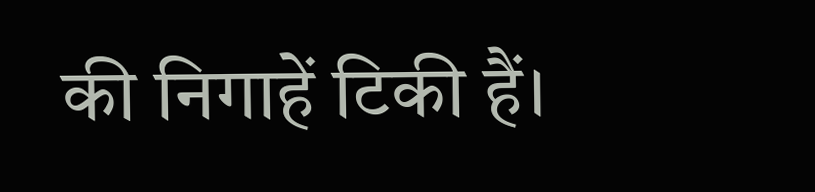की निगाहें टिकी हैं।